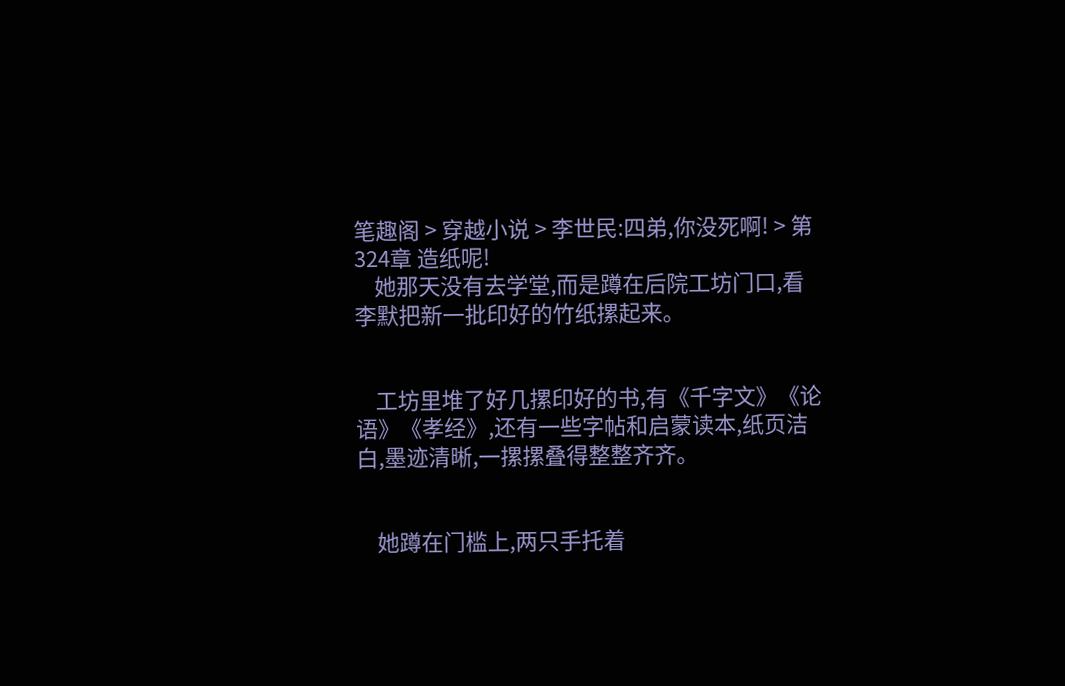笔趣阁 > 穿越小说 > 李世民:四弟,你没死啊! > 第324章 造纸呢!
    她那天没有去学堂,而是蹲在后院工坊门口,看李默把新一批印好的竹纸摞起来。


    工坊里堆了好几摞印好的书,有《千字文》《论语》《孝经》,还有一些字帖和启蒙读本,纸页洁白,墨迹清晰,一摞摞叠得整整齐齐。


    她蹲在门槛上,两只手托着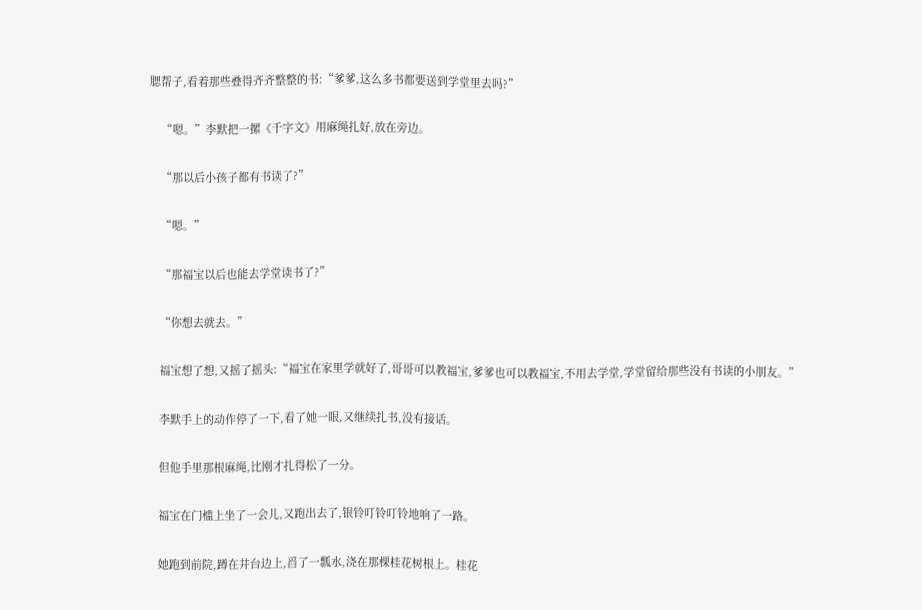腮帮子,看着那些叠得齐齐整整的书:“爹爹,这么多书都要送到学堂里去吗?”


    “嗯。”李默把一摞《千字文》用麻绳扎好,放在旁边。


    “那以后小孩子都有书读了?”


    “嗯。”


    “那福宝以后也能去学堂读书了?”


    “你想去就去。”


    福宝想了想,又摇了摇头:“福宝在家里学就好了,哥哥可以教福宝,爹爹也可以教福宝,不用去学堂,学堂留给那些没有书读的小朋友。”


    李默手上的动作停了一下,看了她一眼,又继续扎书,没有接话。


    但他手里那根麻绳,比刚才扎得松了一分。


    福宝在门槛上坐了一会儿,又跑出去了,银铃叮铃叮铃地响了一路。


    她跑到前院,蹲在井台边上,舀了一瓢水,浇在那棵桂花树根上。桂花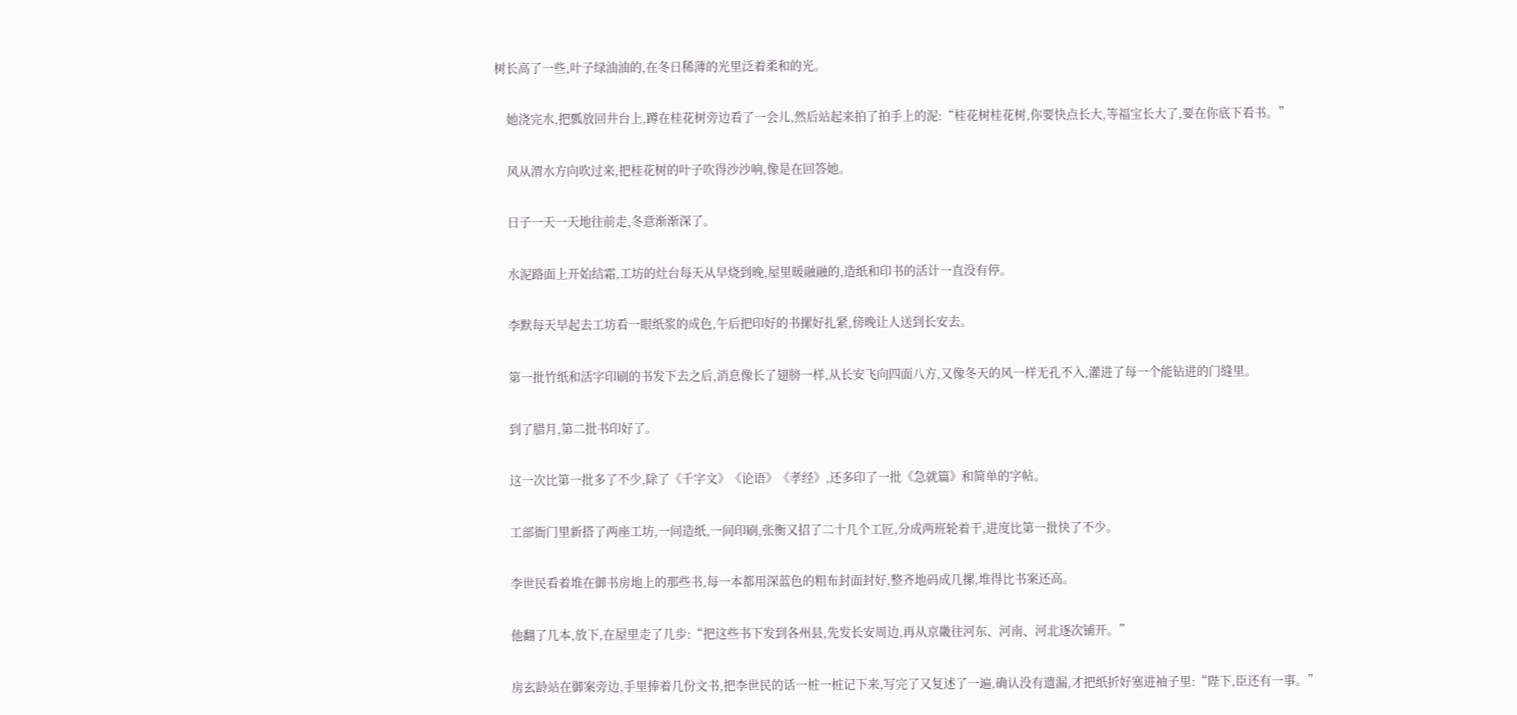树长高了一些,叶子绿油油的,在冬日稀薄的光里泛着柔和的光。


    她浇完水,把瓢放回井台上,蹲在桂花树旁边看了一会儿,然后站起来拍了拍手上的泥:“桂花树桂花树,你要快点长大,等福宝长大了,要在你底下看书。”


    风从渭水方向吹过来,把桂花树的叶子吹得沙沙响,像是在回答她。


    日子一天一天地往前走,冬意渐渐深了。


    水泥路面上开始结霜,工坊的灶台每天从早烧到晚,屋里暖融融的,造纸和印书的活计一直没有停。


    李默每天早起去工坊看一眼纸浆的成色,午后把印好的书摞好扎紧,傍晚让人送到长安去。


    第一批竹纸和活字印刷的书发下去之后,消息像长了翅膀一样,从长安飞向四面八方,又像冬天的风一样无孔不入,灌进了每一个能钻进的门缝里。


    到了腊月,第二批书印好了。


    这一次比第一批多了不少,除了《千字文》《论语》《孝经》,还多印了一批《急就篇》和简单的字帖。


    工部衙门里新搭了两座工坊,一间造纸,一间印刷,张衡又招了二十几个工匠,分成两班轮着干,进度比第一批快了不少。


    李世民看着堆在御书房地上的那些书,每一本都用深蓝色的粗布封面封好,整齐地码成几摞,堆得比书案还高。


    他翻了几本,放下,在屋里走了几步:“把这些书下发到各州县,先发长安周边,再从京畿往河东、河南、河北逐次铺开。”


    房玄龄站在御案旁边,手里捧着几份文书,把李世民的话一桩一桩记下来,写完了又复述了一遍,确认没有遗漏,才把纸折好塞进袖子里:“陛下,臣还有一事。”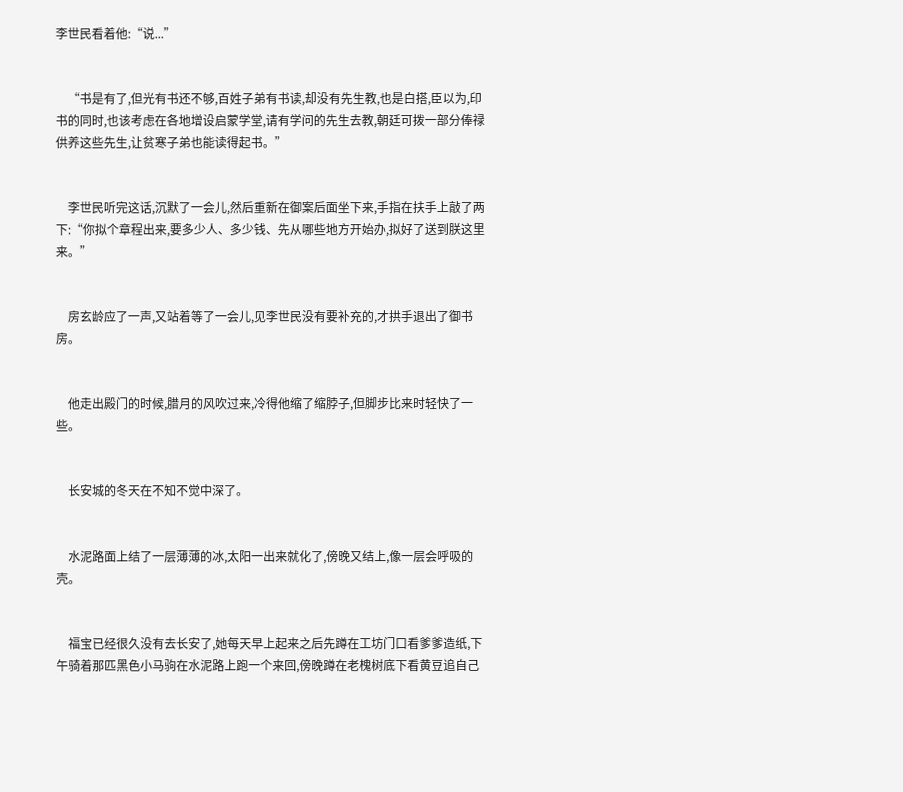李世民看着他:“说...”


    “书是有了,但光有书还不够,百姓子弟有书读,却没有先生教,也是白搭,臣以为,印书的同时,也该考虑在各地增设启蒙学堂,请有学问的先生去教,朝廷可拨一部分俸禄供养这些先生,让贫寒子弟也能读得起书。”


    李世民听完这话,沉默了一会儿,然后重新在御案后面坐下来,手指在扶手上敲了两下:“你拟个章程出来,要多少人、多少钱、先从哪些地方开始办,拟好了送到朕这里来。”


    房玄龄应了一声,又站着等了一会儿,见李世民没有要补充的,才拱手退出了御书房。


    他走出殿门的时候,腊月的风吹过来,冷得他缩了缩脖子,但脚步比来时轻快了一些。


    长安城的冬天在不知不觉中深了。


    水泥路面上结了一层薄薄的冰,太阳一出来就化了,傍晚又结上,像一层会呼吸的壳。


    福宝已经很久没有去长安了,她每天早上起来之后先蹲在工坊门口看爹爹造纸,下午骑着那匹黑色小马驹在水泥路上跑一个来回,傍晚蹲在老槐树底下看黄豆追自己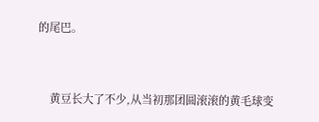的尾巴。


    黄豆长大了不少,从当初那团圆滚滚的黄毛球变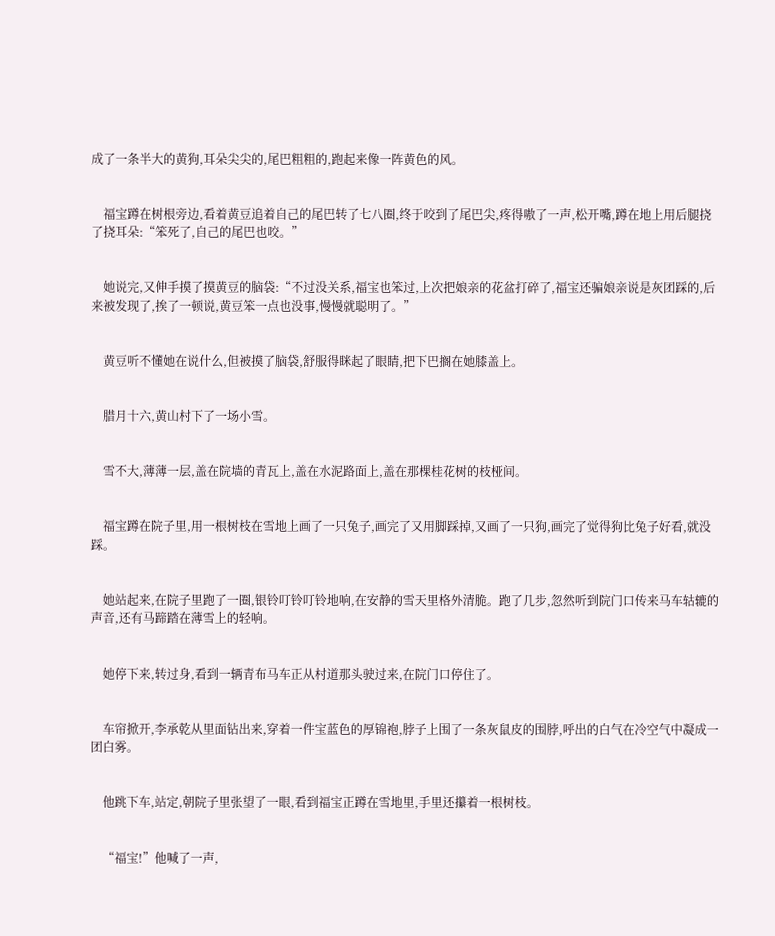成了一条半大的黄狗,耳朵尖尖的,尾巴粗粗的,跑起来像一阵黄色的风。


    福宝蹲在树根旁边,看着黄豆追着自己的尾巴转了七八圈,终于咬到了尾巴尖,疼得嗷了一声,松开嘴,蹲在地上用后腿挠了挠耳朵:“笨死了,自己的尾巴也咬。”


    她说完,又伸手摸了摸黄豆的脑袋:“不过没关系,福宝也笨过,上次把娘亲的花盆打碎了,福宝还骗娘亲说是灰团踩的,后来被发现了,挨了一顿说,黄豆笨一点也没事,慢慢就聪明了。”


    黄豆听不懂她在说什么,但被摸了脑袋,舒服得眯起了眼睛,把下巴搁在她膝盖上。


    腊月十六,黄山村下了一场小雪。


    雪不大,薄薄一层,盖在院墙的青瓦上,盖在水泥路面上,盖在那棵桂花树的枝桠间。


    福宝蹲在院子里,用一根树枝在雪地上画了一只兔子,画完了又用脚踩掉,又画了一只狗,画完了觉得狗比兔子好看,就没踩。


    她站起来,在院子里跑了一圈,银铃叮铃叮铃地响,在安静的雪天里格外清脆。跑了几步,忽然听到院门口传来马车轱辘的声音,还有马蹄踏在薄雪上的轻响。


    她停下来,转过身,看到一辆青布马车正从村道那头驶过来,在院门口停住了。


    车帘掀开,李承乾从里面钻出来,穿着一件宝蓝色的厚锦袍,脖子上围了一条灰鼠皮的围脖,呼出的白气在冷空气中凝成一团白雾。


    他跳下车,站定,朝院子里张望了一眼,看到福宝正蹲在雪地里,手里还攥着一根树枝。


    “福宝!”他喊了一声,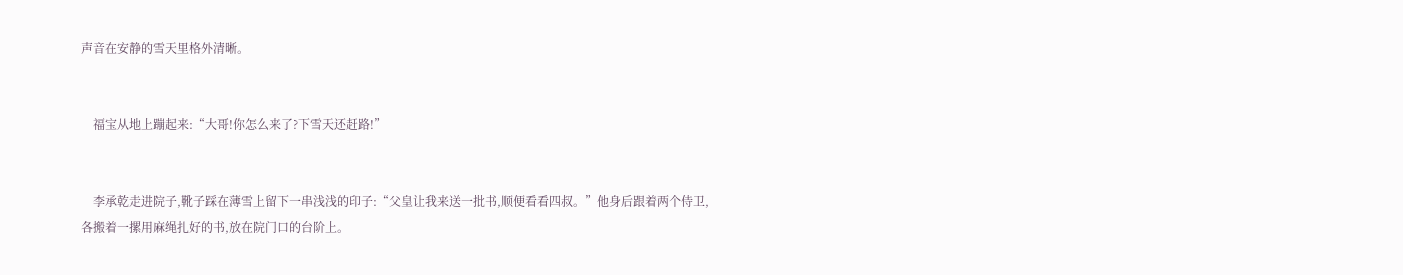声音在安静的雪天里格外清晰。


    福宝从地上蹦起来:“大哥!你怎么来了?下雪天还赶路!”


    李承乾走进院子,靴子踩在薄雪上留下一串浅浅的印子:“父皇让我来送一批书,顺便看看四叔。”他身后跟着两个侍卫,各搬着一摞用麻绳扎好的书,放在院门口的台阶上。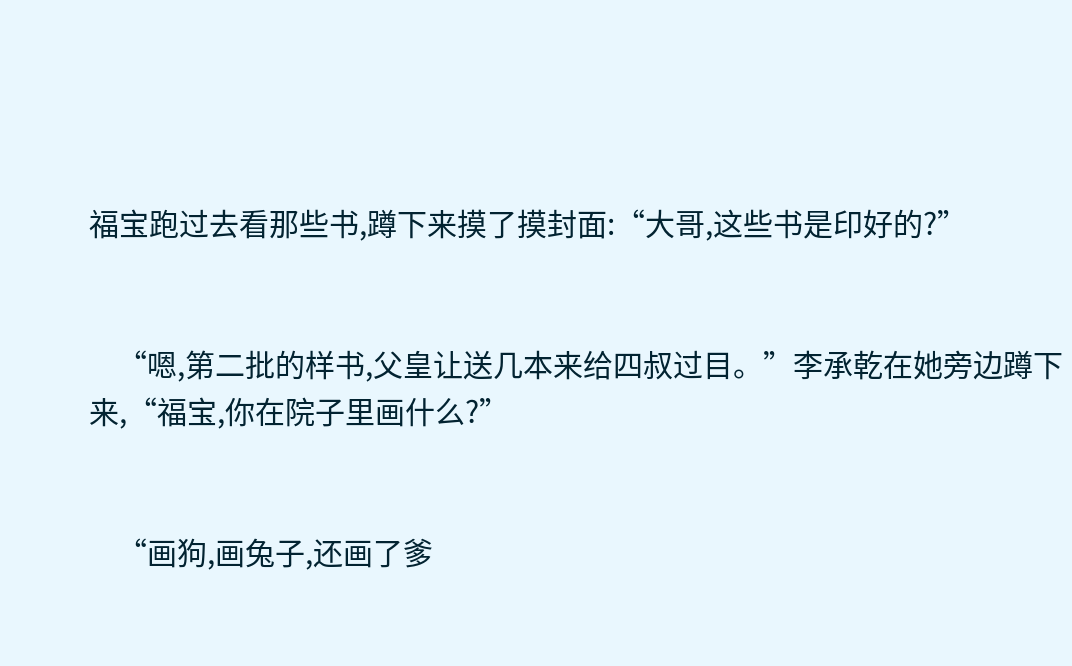福宝跑过去看那些书,蹲下来摸了摸封面:“大哥,这些书是印好的?”


    “嗯,第二批的样书,父皇让送几本来给四叔过目。”李承乾在她旁边蹲下来,“福宝,你在院子里画什么?”


    “画狗,画兔子,还画了爹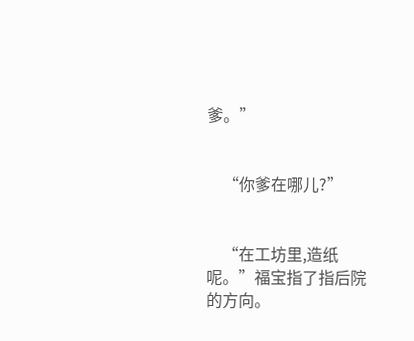爹。”


    “你爹在哪儿?”


    “在工坊里,造纸呢。”福宝指了指后院的方向。